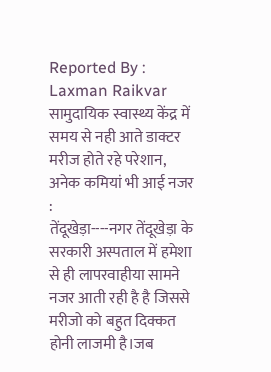Reported By : Laxman Raikvar
सामुदायिक स्वास्थ्य केंद्र में समय से नही आते डाक्टर मरीज होते रहे परेशान, अनेक कमियां भी आई नजर :
तेंदूखेड़ा----नगर तेंदूखेड़ा के सरकारी अस्पताल में हमेशा से ही लापरवाहीया सामने नजर आती रही है है जिससे मरीजो को बहुत दिक्कत होनी लाजमी है।जब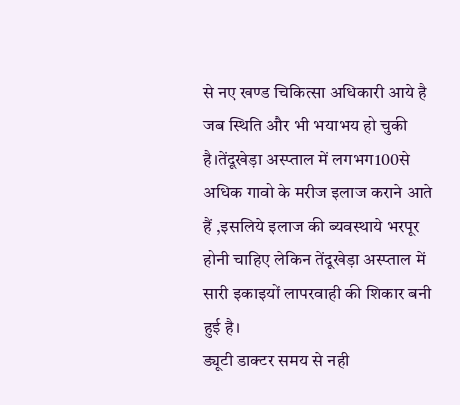से नए खण्ड चिकित्सा अधिकारी आये है जब स्थिति और भी भयाभय हो चुकी है।तेंदूखेड़ा अस्प्ताल में लगभग100से अधिक गावो के मरीज इलाज कराने आते हैं ,इसलिये इलाज की ब्यवस्थाये भरपूर होनी चाहिए लेकिन तेंदूखेड़ा अस्प्ताल में सारी इकाइयों लापरवाही की शिकार बनी हुई है।
ड्यूटी डाक्टर समय से नही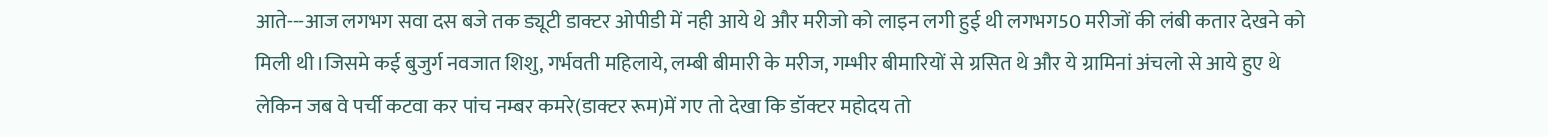आते---आज लगभग सवा दस बजे तक ड्यूटी डाक्टर ओपीडी में नही आये थे और मरीजो को लाइन लगी हुई थी लगभग50 मरीजों की लंबी कतार देखने को मिली थी।जिसमे कई बुजुर्ग नवजात शिशु, गर्भवती महिलाये, लम्बी बीमारी के मरीज, गम्भीर बीमारियों से ग्रसित थे और ये ग्रामिनां अंचलो से आये हुए थे लेकिन जब वे पर्ची कटवा कर पांच नम्बर कमरे(डाक्टर रूम)में गए तो देखा कि डॉक्टर महोदय तो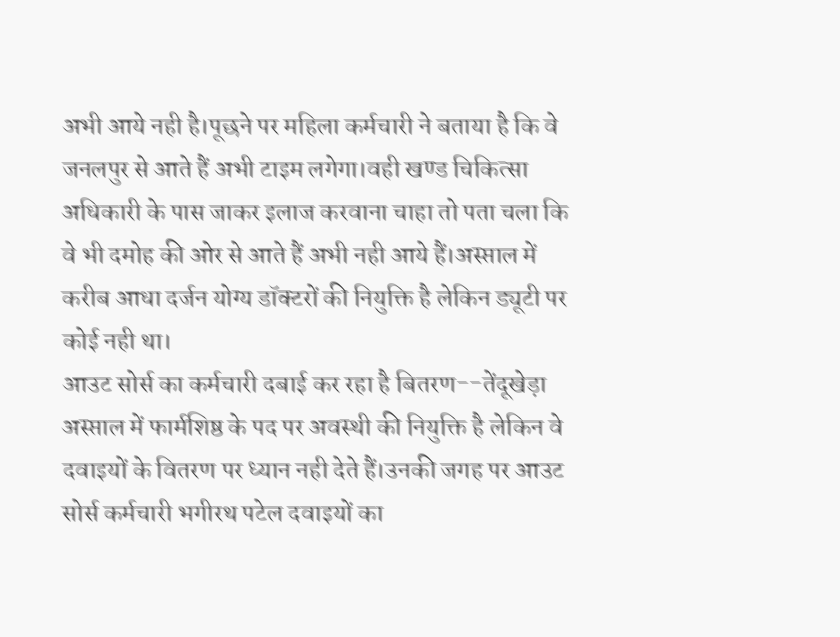अभी आये नही है।पूछने पर महिला कर्मचारी ने बताया है कि वे जनलपुर से आते हैं अभी टाइम लगेगा।वही खण्ड चिकित्सा अधिकारी के पास जाकर इलाज करवाना चाहा तो पता चला कि वे भी दमोह की ओर से आते हैं अभी नही आये हैं।अस्प्ताल में करीब आधा दर्जन योग्य डॉक्टरों की नियुक्ति है लेकिन ड्यूटी पर कोई नही था।
आउट सोर्स का कर्मचारी दबाई कर रहा है बितरण--तेंदूखेड़ा अस्प्ताल में फार्मशिष्ठ के पद पर अवस्थी की नियुक्ति है लेकिन वे दवाइयों के वितरण पर ध्यान नही देते हैं।उनकी जगह पर आउट सोर्स कर्मचारी भगीरथ पटेल दवाइयों का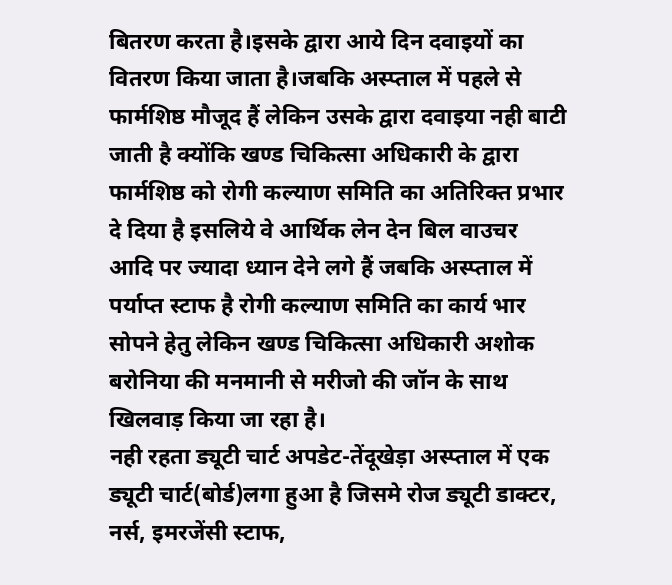बितरण करता है।इसके द्वारा आये दिन दवाइयों का वितरण किया जाता है।जबकि अस्प्ताल में पहले से फार्मशिष्ठ मौजूद हैं लेकिन उसके द्वारा दवाइया नही बाटी जाती है क्योंकि खण्ड चिकित्सा अधिकारी के द्वारा फार्मशिष्ठ को रोगी कल्याण समिति का अतिरिक्त प्रभार दे दिया है इसलिये वे आर्थिक लेन देन बिल वाउचर आदि पर ज्यादा ध्यान देने लगे हैं जबकि अस्प्ताल में पर्याप्त स्टाफ है रोगी कल्याण समिति का कार्य भार सोपने हेतु लेकिन खण्ड चिकित्सा अधिकारी अशोक बरोनिया की मनमानी से मरीजो की जॉन के साथ खिलवाड़ किया जा रहा है।
नही रहता ड्यूटी चार्ट अपडेट-तेंदूखेड़ा अस्प्ताल में एक ड्यूटी चार्ट(बोर्ड)लगा हुआ है जिसमे रोज ड्यूटी डाक्टर, नर्स, इमरजेंसी स्टाफ,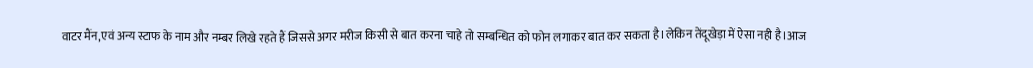वाटर मैंन,एवं अन्य स्टाफ के नाम और नम्बर लिखे रहते हैं जिससे अगर मरीज किसी से बात करना चाहे तो सम्बन्धित को फोन लगाकर बात कर सकता है।लेकिन तेंदूखेड़ा में ऐसा नही है।आज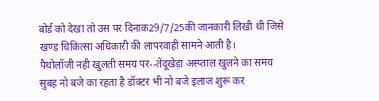बोर्ड को देखा तो उस पर दिनाक29/7/25की जानकारी लिखी थी जिसे खण्ड चिकित्सा अधिकारी की लापरवाही सामने आती है।
पैथोलॉजी नही खुलती समय पर--तेंदूखेड़ा अस्प्ताल खुलने का समय सुबह नो बजे का रहता है डॉक्टर भी नो बजे इलाज शुरू कर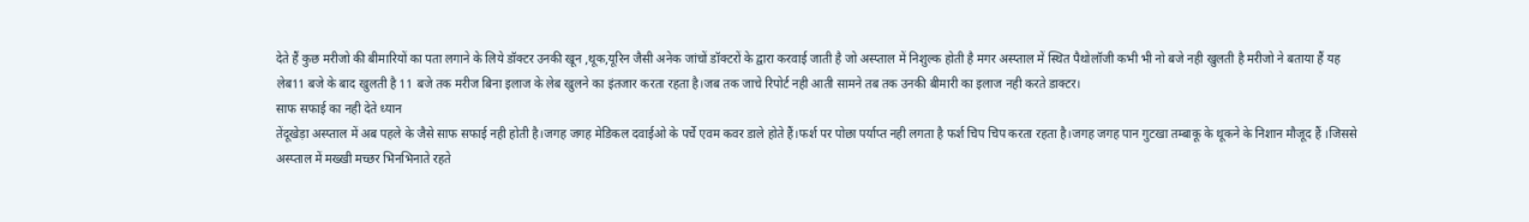देते हैं कुछ मरीजो की बीमारियों का पता लगाने के लिये डॉक्टर उनकी खून ,थूक,यूरिन जैसी अनेक जांचों डॉक्टरों के द्वारा करवाई जाती है जो अस्प्ताल में निशुल्क होती है मगर अस्प्ताल में स्थित पैथोलॉजी कभी भी नो बजे नही खुलती है मरीजो ने बताया हैं यह लेब11 बजे के बाद खुलती है 11 बजे तक मरीज बिना इलाज के लेब खुलने का इंतजार करता रहता है।जब तक जाचे रिपोर्ट नही आती सामने तब तक उनकी बीमारी का इलाज नही करते डाक्टर।
साफ सफाई का नही देते ध्यान
तेंदूखेड़ा अस्प्ताल में अब पहले के जैसे साफ सफाई नही होती है।जगह जगह मेडिकल दवाईओ के पर्चे एवम कवर डाले होते हैं।फर्श पर पोछा पर्याप्त नही लगता है फर्श चिप चिप करता रहता है।जगह जगह पान गुटखा तम्बाकू के थूकने के निशान मौजूद हैं ।जिससे अस्प्ताल में मख्खी मच्छर भिनभिनाते रहते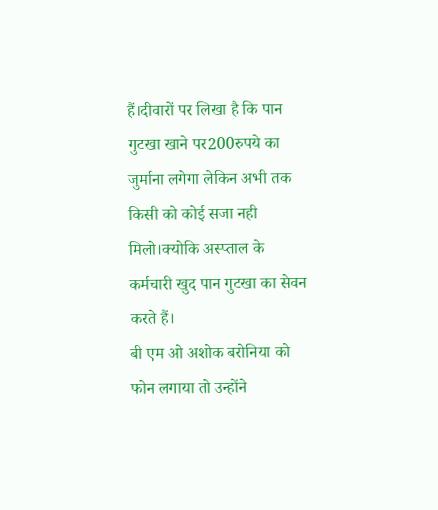हैं।दीवारों पर लिखा है कि पान गुटखा खाने पर200रुपये का जुर्माना लगेगा लेकिन अभी तक किसी को कोई सजा नही मिलो।क्योकि अस्प्ताल के कर्मचारी खुद पान गुटखा का सेवन करते हैं।
बी एम ओ अशोक बरोनिया को फोन लगाया तो उन्होंने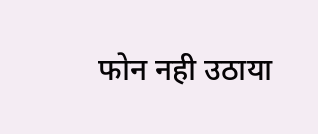फोन नही उठाया